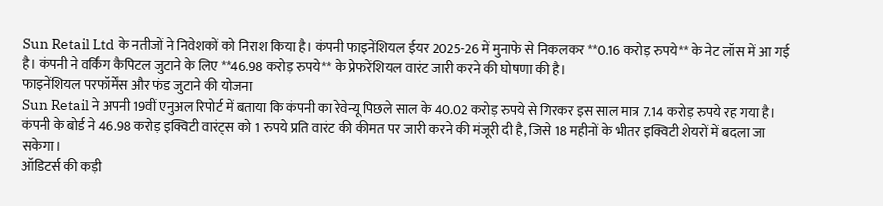Sun Retail Ltd के नतीजों ने निवेशकों को निराश किया है। कंपनी फाइनेंशियल ईयर 2025-26 में मुनाफे से निकलकर **0.16 करोड़ रुपये** के नेट लॉस में आ गई है। कंपनी ने वर्किंग कैपिटल जुटाने के लिए **46.98 करोड़ रुपये** के प्रेफरेंशियल वारंट जारी करने की घोषणा की है।
फाइनेंशियल परफॉर्मेंस और फंड जुटाने की योजना
Sun Retail ने अपनी 19वीं एनुअल रिपोर्ट में बताया कि कंपनी का रेवेन्यू पिछले साल के 40.02 करोड़ रुपये से गिरकर इस साल मात्र 7.14 करोड़ रुपये रह गया है। कंपनी के बोर्ड ने 46.98 करोड़ इक्विटी वारंट्स को 1 रुपये प्रति वारंट की कीमत पर जारी करने की मंजूरी दी है, जिसे 18 महीनों के भीतर इक्विटी शेयरों में बदला जा सकेगा।
ऑडिटर्स की कड़ी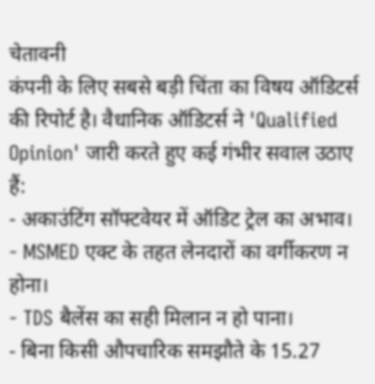चेतावनी
कंपनी के लिए सबसे बड़ी चिंता का विषय ऑडिटर्स की रिपोर्ट है। वैधानिक ऑडिटर्स ने 'Qualified Opinion' जारी करते हुए कई गंभीर सवाल उठाए हैं:
- अकाउंटिंग सॉफ्टवेयर में ऑडिट ट्रेल का अभाव।
- MSMED एक्ट के तहत लेनदारों का वर्गीकरण न होना।
- TDS बैलेंस का सही मिलान न हो पाना।
- बिना किसी औपचारिक समझौते के 15.27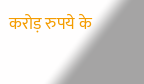करोड़ रुपये के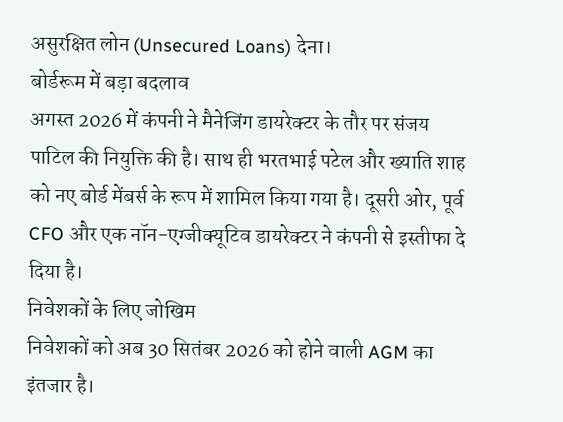असुरक्षित लोन (Unsecured Loans) देना।
बोर्डरूम में बड़ा बदलाव
अगस्त 2026 में कंपनी ने मैनेजिंग डायरेक्टर के तौर पर संजय पाटिल की नियुक्ति की है। साथ ही भरतभाई पटेल और ख्याति शाह को नए बोर्ड मेंबर्स के रूप में शामिल किया गया है। दूसरी ओर, पूर्व CFO और एक नॉन-एग्जीक्यूटिव डायरेक्टर ने कंपनी से इस्तीफा दे दिया है।
निवेशकों के लिए जोखिम
निवेशकों को अब 30 सितंबर 2026 को होने वाली AGM का इंतजार है।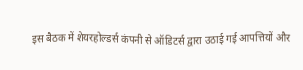इस बैठक में शेयरहोल्डर्स कंपनी से ऑडिटर्स द्वारा उठाई गई आपत्तियों और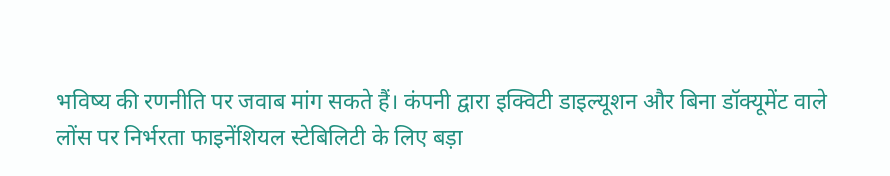भविष्य की रणनीति पर जवाब मांग सकते हैं। कंपनी द्वारा इक्विटी डाइल्यूशन और बिना डॉक्यूमेंट वाले लोंस पर निर्भरता फाइनेंशियल स्टेबिलिटी के लिए बड़ा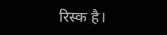रिस्क है।